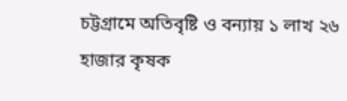চট্টগ্রামে অতিবৃষ্টি ও বন্যায় ১ লাখ ২৬ হাজার কৃষক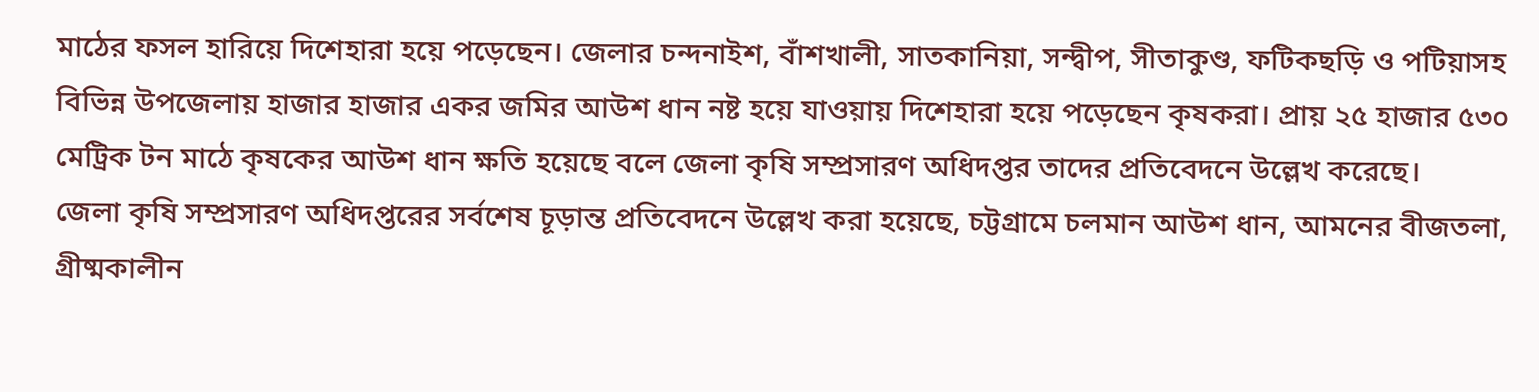মাঠের ফসল হারিয়ে দিশেহারা হয়ে পড়েছেন। জেলার চন্দনাইশ, বাঁশখালী, সাতকানিয়া, সন্দ্বীপ, সীতাকুণ্ড, ফটিকছড়ি ও পটিয়াসহ বিভিন্ন উপজেলায় হাজার হাজার একর জমির আউশ ধান নষ্ট হয়ে যাওয়ায় দিশেহারা হয়ে পড়েছেন কৃষকরা। প্রায় ২৫ হাজার ৫৩০ মেট্রিক টন মাঠে কৃষকের আউশ ধান ক্ষতি হয়েছে বলে জেলা কৃষি সম্প্রসারণ অধিদপ্তর তাদের প্রতিবেদনে উল্লেখ করেছে।
জেলা কৃষি সম্প্রসারণ অধিদপ্তরের সর্বশেষ চূড়ান্ত প্রতিবেদনে উল্লেখ করা হয়েছে, চট্টগ্রামে চলমান আউশ ধান, আমনের বীজতলা, গ্রীষ্মকালীন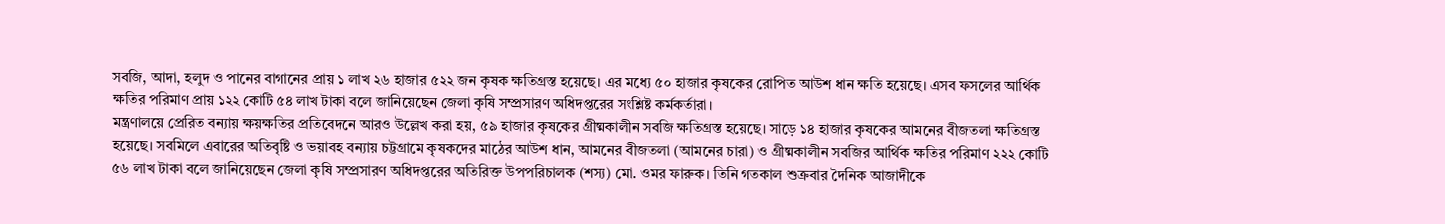সবজি, আদা, হলুদ ও পানের বাগানের প্রায় ১ লাখ ২৬ হাজার ৫২২ জন কৃষক ক্ষতিগ্রস্ত হয়েছে। এর মধ্যে ৫০ হাজার কৃষকের রোপিত আউশ ধান ক্ষতি হয়েছে। এসব ফসলের আর্থিক ক্ষতির পরিমাণ প্রায় ১২২ কোটি ৫৪ লাখ টাকা বলে জানিয়েছেন জেলা কৃষি সম্প্রসারণ অধিদপ্তরের সংশ্লিষ্ট কর্মকর্তারা।
মন্ত্রণালয়ে প্রেরিত বন্যায় ক্ষয়ক্ষতির প্রতিবেদনে আরও উল্লেখ করা হয়, ৫৯ হাজার কৃষকের গ্রীষ্মকালীন সবজি ক্ষতিগ্রস্ত হয়েছে। সাড়ে ১৪ হাজার কৃষকের আমনের বীজতলা ক্ষতিগ্রস্ত হয়েছে। সবমিলে এবারের অতিবৃষ্টি ও ভয়াবহ বন্যায় চট্টগ্রামে কৃষকদের মাঠের আউশ ধান, আমনের বীজতলা (আমনের চারা) ও গ্রীষ্মকালীন সবজির আর্থিক ক্ষতির পরিমাণ ২২২ কোটি ৫৬ লাখ টাকা বলে জানিয়েছেন জেলা কৃষি সম্প্রসারণ অধিদপ্তরের অতিরিক্ত উপপরিচালক (শস্য) মো. ওমর ফারুক। তিনি গতকাল শুক্রবার দৈনিক আজাদীকে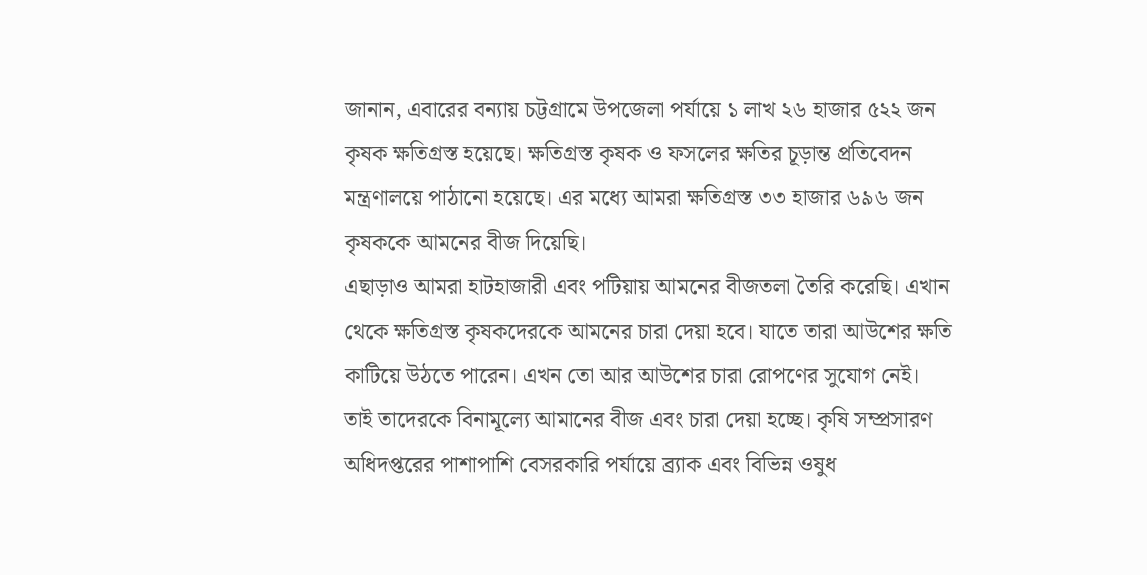জানান, এবারের বন্যায় চট্টগ্রামে উপজেলা পর্যায়ে ১ লাখ ২৬ হাজার ৫২২ জন কৃষক ক্ষতিগ্রস্ত হয়েছে। ক্ষতিগ্রস্ত কৃষক ও ফসলের ক্ষতির চূড়ান্ত প্রতিবেদন মন্ত্রণালয়ে পাঠানো হয়েছে। এর মধ্যে আমরা ক্ষতিগ্রস্ত ৩৩ হাজার ৬৯৬ জন কৃষককে আমনের বীজ দিয়েছি।
এছাড়াও আমরা হাটহাজারী এবং পটিয়ায় আমনের বীজতলা তৈরি করেছি। এখান থেকে ক্ষতিগ্রস্ত কৃষকদেরকে আমনের চারা দেয়া হবে। যাতে তারা আউশের ক্ষতি কাটিয়ে উঠতে পারেন। এখন তো আর আউশের চারা রোপণের সুযোগ নেই। তাই তাদেরকে বিনামূল্যে আমানের বীজ এবং চারা দেয়া হচ্ছে। কৃষি সম্প্রসারণ অধিদপ্তরের পাশাপাশি বেসরকারি পর্যায়ে ব্র্যাক এবং বিভিন্ন ওষুধ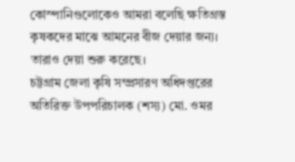কোস্পানিগুলোকেও আমরা বলেছি ক্ষতিগ্রস্ত কৃষকদের মাঝে আমনের বীজ দেয়ার জন্য। তারাও দেয়া শুরু করেছে।
চট্টগ্রাম জেলা কৃষি সম্প্রসারণ অধিদপ্তরের অতিরিক্ত উপপরিচালক (শস্য) মো. ওমর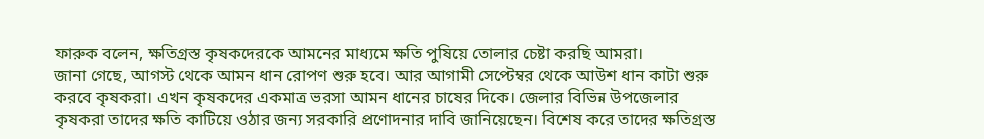ফারুক বলেন, ক্ষতিগ্রস্ত কৃষকদেরকে আমনের মাধ্যমে ক্ষতি পুষিয়ে তোলার চেষ্টা করছি আমরা।
জানা গেছে, আগস্ট থেকে আমন ধান রোপণ শুরু হবে। আর আগামী সেপ্টেম্বর থেকে আউশ ধান কাটা শুরু করবে কৃষকরা। এখন কৃষকদের একমাত্র ভরসা আমন ধানের চাষের দিকে। জেলার বিভিন্ন উপজেলার কৃষকরা তাদের ক্ষতি কাটিয়ে ওঠার জন্য সরকারি প্রণোদনার দাবি জানিয়েছেন। বিশেষ করে তাদের ক্ষতিগ্রস্ত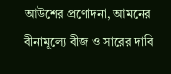আউশের প্রণোদনা, আমনের বীনামূল্যে বীজ ও সারের দাবি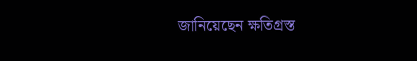জানিয়েছেন ক্ষতিগ্রস্ত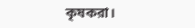কৃষকরা।